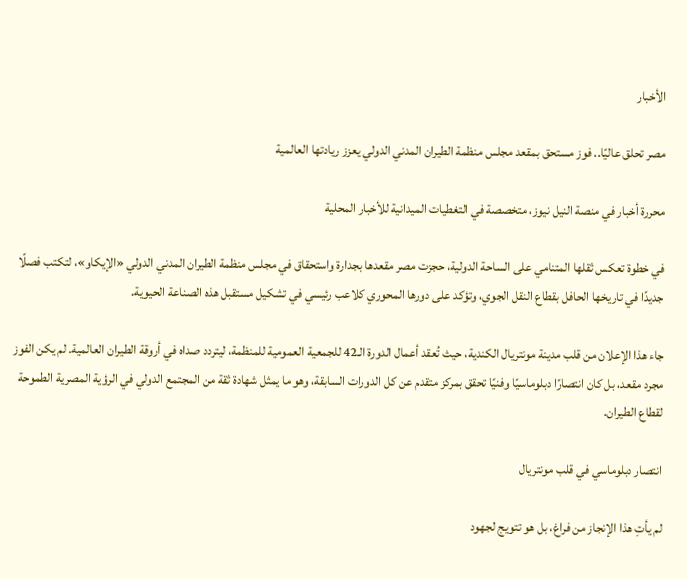الأخبار

مصر تحلق عاليًا.. فوز مستحق بمقعد مجلس منظمة الطيران المدني الدولي يعزز ريادتها العالمية

محررة أخبار في منصة النيل نيوز، متخصصة في التغطيات الميدانية للأخبار المحلية

في خطوة تعكس ثقلها المتنامي على الساحة الدولية، حجزت مصر مقعدها بجدارة واستحقاق في مجلس منظمة الطيران المدني الدولي «الإيكاو»، لتكتب فصلًا جديدًا في تاريخها الحافل بقطاع النقل الجوي، وتؤكد على دورها المحوري كلاعب رئيسي في تشكيل مستقبل هذه الصناعة الحيوية.

جاء هذا الإعلان من قلب مدينة مونتريال الكندية، حيث تُعقد أعمال الدورة الـ42 للجمعية العمومية للمنظمة، ليتردد صداه في أروقة الطيران العالمية. لم يكن الفوز مجرد مقعد، بل كان انتصارًا دبلوماسيًا وفنيًا تحقق بمركز متقدم عن كل الدورات السابقة، وهو ما يمثل شهادة ثقة من المجتمع الدولي في الرؤية المصرية الطموحة لقطاع الطيران.

انتصار دبلوماسي في قلب مونتريال

لم يأتِ هذا الإنجاز من فراغ، بل هو تتويج لجهود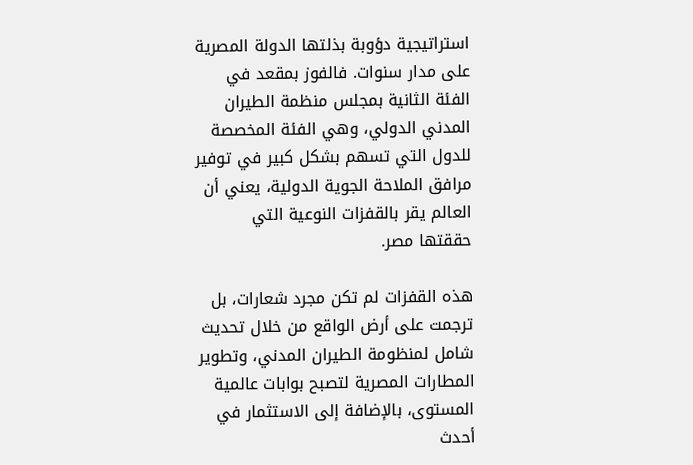استراتيجية دؤوبة بذلتها الدولة المصرية على مدار سنوات. فالفوز بمقعد في الفئة الثانية بمجلس منظمة الطيران المدني الدولي، وهي الفئة المخصصة للدول التي تسهم بشكل كبير في توفير مرافق الملاحة الجوية الدولية، يعني أن العالم يقر بالقفزات النوعية التي حققتها مصر.

هذه القفزات لم تكن مجرد شعارات، بل ترجمت على أرض الواقع من خلال تحديث شامل لمنظومة الطيران المدني، وتطوير المطارات المصرية لتصبح بوابات عالمية المستوى، بالإضافة إلى الاستثمار في أحدث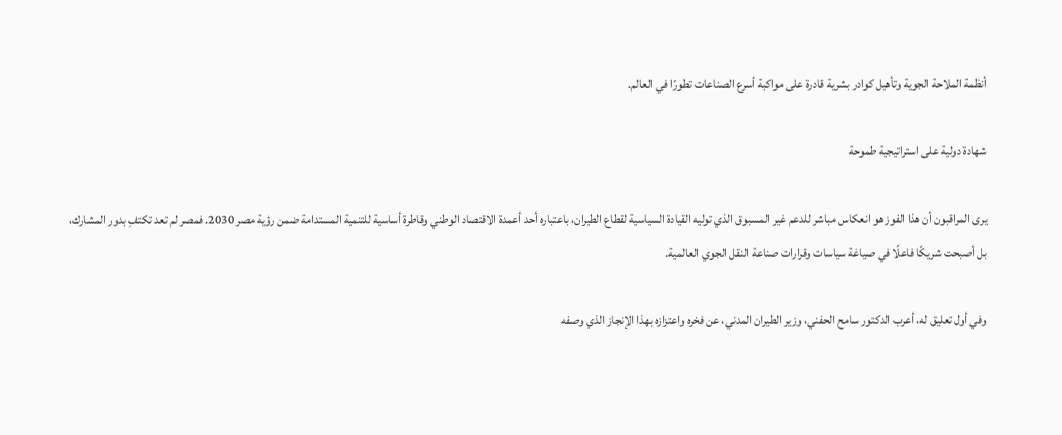أنظمة الملاحة الجوية وتأهيل كوادر بشرية قادرة على مواكبة أسرع الصناعات تطورًا في العالم.

شهادة دولية على استراتيجية طموحة

يرى المراقبون أن هذا الفوز هو انعكاس مباشر للدعم غير المسبوق الذي توليه القيادة السياسية لقطاع الطيران، باعتباره أحد أعمدة الاقتصاد الوطني وقاطرة أساسية للتنمية المستدامة ضمن رؤية مصر 2030. فمصر لم تعد تكتفِ بدور المشارك، بل أصبحت شريكًا فاعلًا في صياغة سياسات وقرارات صناعة النقل الجوي العالمية.

وفي أول تعليق له، أعرب الدكتور سامح الحفني، وزير الطيران المدني، عن فخره واعتزازه بهذا الإنجاز الذي وصفه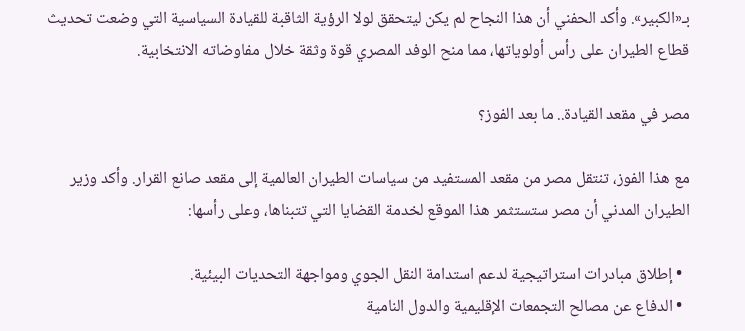بـ«الكبير». وأكد الحفني أن هذا النجاح لم يكن ليتحقق لولا الرؤية الثاقبة للقيادة السياسية التي وضعت تحديث قطاع الطيران على رأس أولوياتها، مما منح الوفد المصري قوة وثقة خلال مفاوضاته الانتخابية.

مصر في مقعد القيادة.. ما بعد الفوز؟

مع هذا الفوز، تنتقل مصر من مقعد المستفيد من سياسات الطيران العالمية إلى مقعد صانع القرار. وأكد وزير الطيران المدني أن مصر ستستثمر هذا الموقع لخدمة القضايا التي تتبناها، وعلى رأسها:

  • إطلاق مبادرات استراتيجية لدعم استدامة النقل الجوي ومواجهة التحديات البيئية.
  • الدفاع عن مصالح التجمعات الإقليمية والدول النامية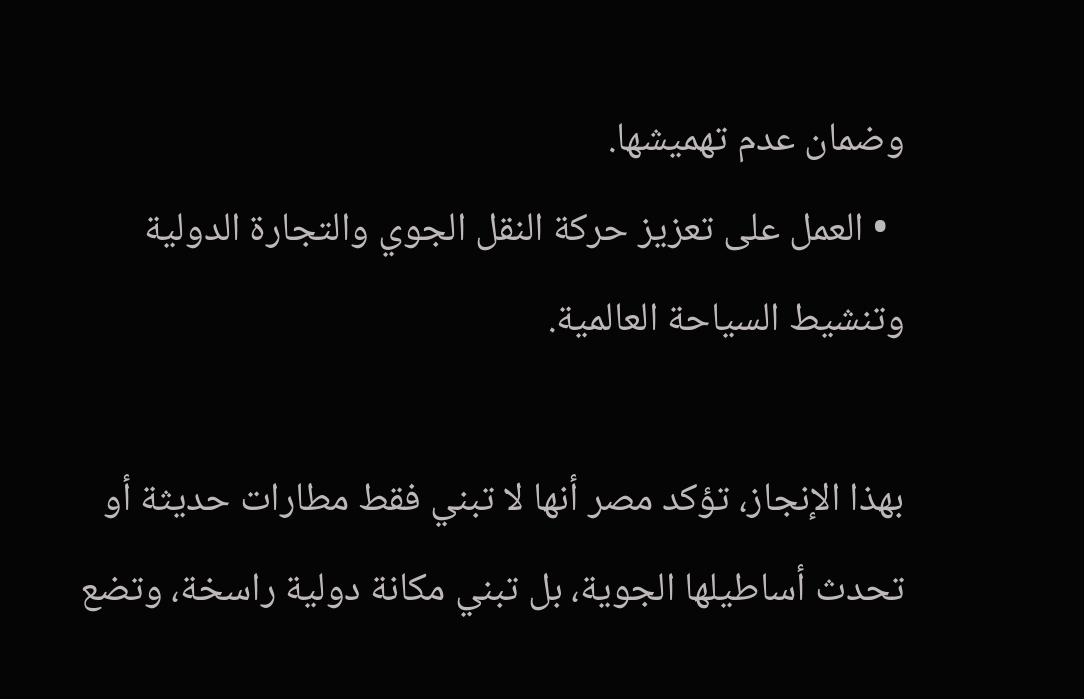وضمان عدم تهميشها.
  • العمل على تعزيز حركة النقل الجوي والتجارة الدولية وتنشيط السياحة العالمية.

بهذا الإنجاز، تؤكد مصر أنها لا تبني فقط مطارات حديثة أو تحدث أساطيلها الجوية، بل تبني مكانة دولية راسخة، وتضع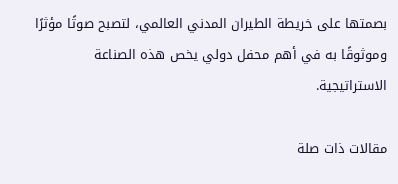بصمتها على خريطة الطيران المدني العالمي، لتصبح صوتًا مؤثرًا وموثوقًا به في أهم محفل دولي يخص هذه الصناعة الاستراتيجية.

مقالات ذات صلة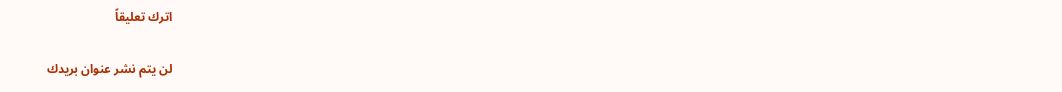اترك تعليقاً

لن يتم نشر عنوان بريدك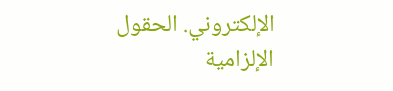الإلكتروني. الحقول الإلزامية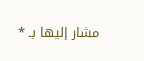مشار إليها بـ *